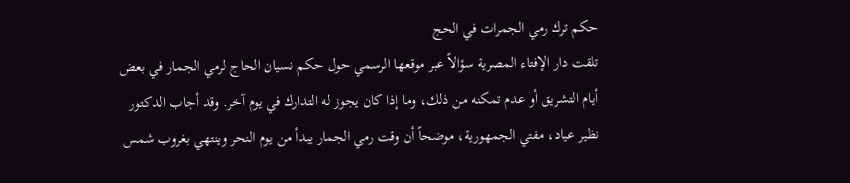حكم ترك رمي الجمرات في الحج
تلقت دار الإفتاء المصرية سؤالاً عبر موقعها الرسمي حول حكم نسيان الحاج لرمي الجمار في بعض أيام التشريق أو عدم تمكنه من ذلك، وما إذا كان يجوز له التدارك في يوم آخر. وقد أجاب الدكتور نظير عياد، مفتي الجمهورية، موضحاً أن وقت رمي الجمار يبدأ من يوم النحر وينتهي بغروب شمس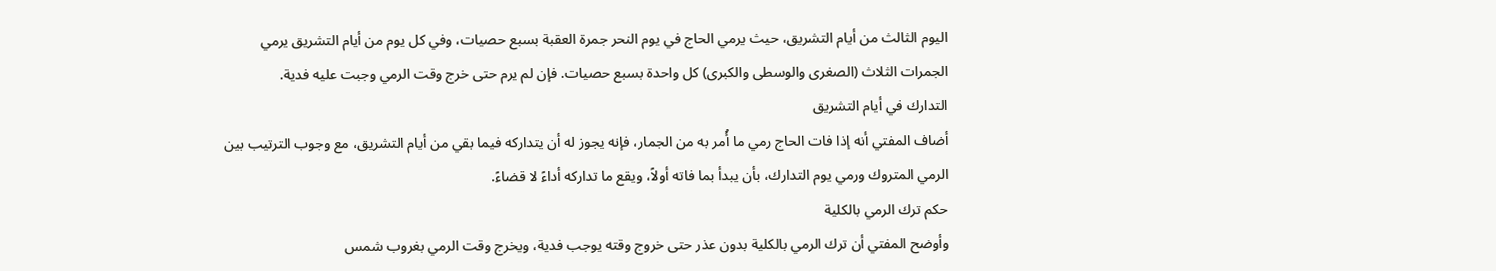اليوم الثالث من أيام التشريق، حيث يرمي الحاج في يوم النحر جمرة العقبة بسبع حصيات، وفي كل يوم من أيام التشريق يرمي الجمرات الثلاث (الصغرى والوسطى والكبرى) كل واحدة بسبع حصيات. فإن لم يرم حتى خرج وقت الرمي وجبت عليه فدية.
التدارك في أيام التشريق
أضاف المفتي أنه إذا فات الحاج رمي ما أُمر به من الجمار، فإنه يجوز له أن يتداركه فيما بقي من أيام التشريق، مع وجوب الترتيب بين الرمي المتروك ورمي يوم التدارك، بأن يبدأ بما فاته أولاً، ويقع ما تداركه أداءً لا قضاءً.
حكم ترك الرمي بالكلية
وأوضح المفتي أن ترك الرمي بالكلية بدون عذر حتى خروج وقته يوجب فدية، ويخرج وقت الرمي بغروب شمس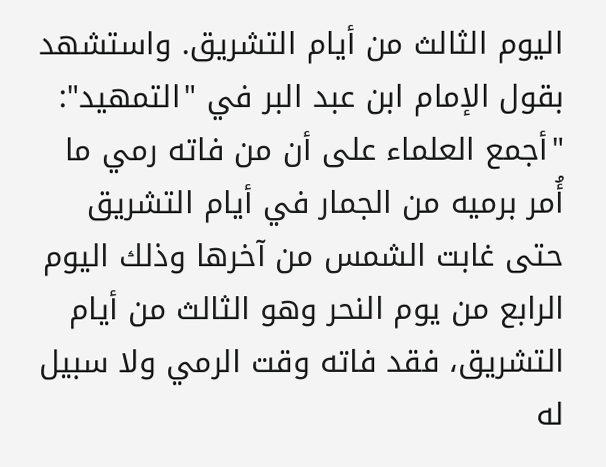اليوم الثالث من أيام التشريق. واستشهد بقول الإمام ابن عبد البر في "التمهيد": "أجمع العلماء على أن من فاته رمي ما أُمر برميه من الجمار في أيام التشريق حتى غابت الشمس من آخرها وذلك اليوم الرابع من يوم النحر وهو الثالث من أيام التشريق، فقد فاته وقت الرمي ولا سبيل له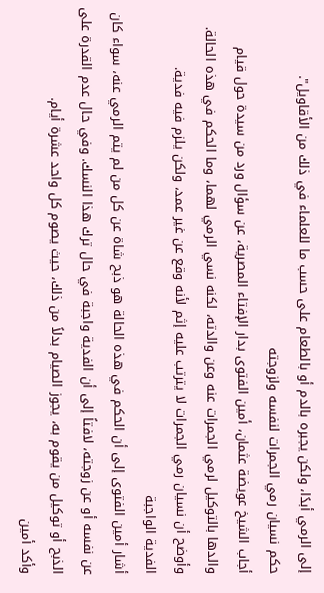إلى الرمي أبدًا، ولكن يجبره بالدم أو بالطعام على حسب ما للعلماء في ذلك من الأقاويل".
حكم نسيان رمي الجمرات لنفسه ولزوجته
أجاب الشيخ عويضة عثمان، أمين الفتوى بدار الإفتاء المصرية، عن سؤال ورد من سيدة حول قيام والدها بالتوكيل لرمي الجمرات عنه وعن والدته، لكنه نسي الرمي لهما، وما الحكم في هذه الحالة. وأوضح أن نسيان رمي الجمرات لا يترتب عليه إثم لأنه وقع عن غير عمد، ولكن يلزم فيه فدية.
الفدية الواجبة
أشار أمين الفتوى إلى أن الحكم في هذه الحالة هو ذبح شاة عن كل من لم يتم الرمي عنه، سواء كان عن نفسه أو عن زوجته، لافتاً إلى أن الفدية واجبة في حال ترك هذا النسك. وفي حال عدم القدرة على الذبح أو توكيل من يقوم به، يجوز الصيام بدلاً من ذلك، حيث يصوم كل واحد عشرة أيام.
وأكد أمين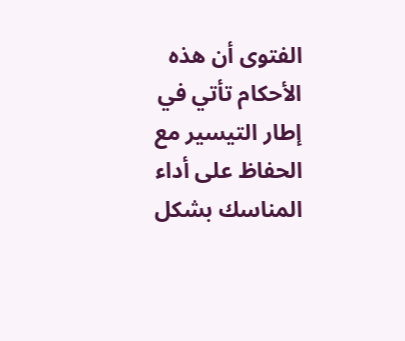الفتوى أن هذه الأحكام تأتي في إطار التيسير مع الحفاظ على أداء المناسك بشكل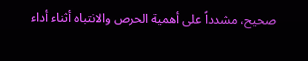صحيح، مشدداً على أهمية الحرص والانتباه أثناء أداء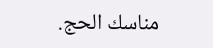مناسك الحج.